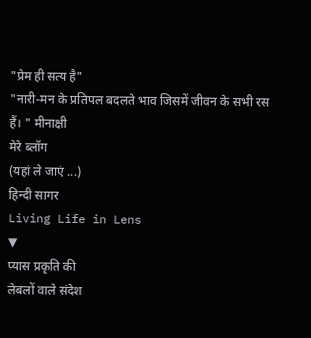"प्रेम ही सत्य है"
"नारी-मन के प्रतिपल बदलते भाव जिसमें जीवन के सभी रस हैं। " मीनाक्षी
मेरे ब्लॉग
(यहां ले जाएं ...)
हिन्दी सागर
Living Life in Lens
▼
प्यास प्रकृति की
लेबलों वाले संदेश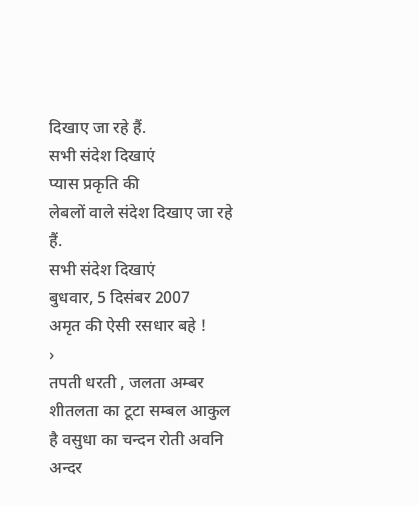दिखाए जा रहे हैं.
सभी संदेश दिखाएं
प्यास प्रकृति की
लेबलों वाले संदेश दिखाए जा रहे हैं.
सभी संदेश दिखाएं
बुधवार, 5 दिसंबर 2007
अमृत की ऐसी रसधार बहे !
›
तपती धरती , जलता अम्बर शीतलता का टूटा सम्बल आकुल है वसुधा का चन्दन रोती अवनि अन्दर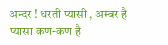अन्दर ! धरती प्यासी , अम्बर है प्यासा कण-कण है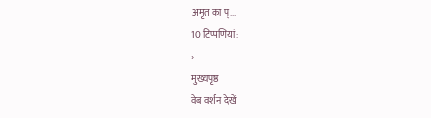अमृत का प्...
10 टिप्पणियां:
›
मुख्यपृष्ठ
वेब वर्शन देखें